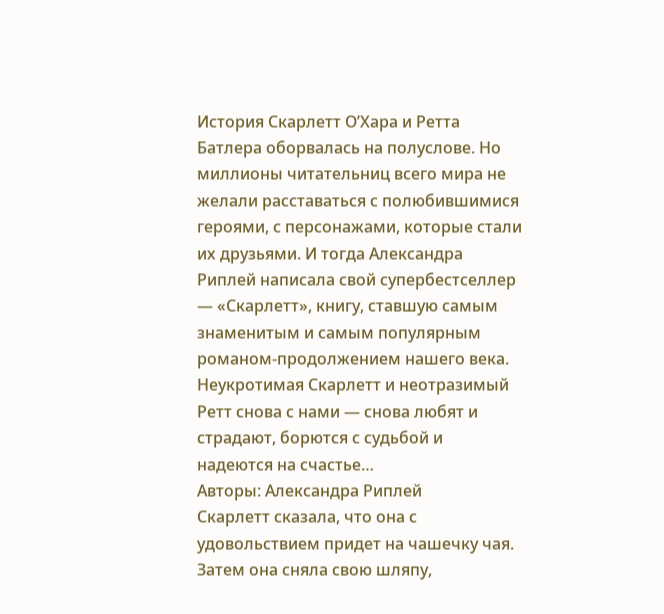История Скарлетт О’Хара и Ретта Батлера оборвалась на полуслове. Но миллионы читательниц всего мира не желали расставаться с полюбившимися героями, с персонажами, которые стали их друзьями. И тогда Александра Риплей написала свой супербестселлер — «Скарлетт», книгу, ставшую самым знаменитым и самым популярным романом-продолжением нашего века. Неукротимая Скарлетт и неотразимый Ретт снова с нами — снова любят и страдают, борются с судьбой и надеются на счастье…
Авторы: Александра Риплей
Скарлетт сказала, что она с удовольствием придет на чашечку чая. Затем она сняла свою шляпу,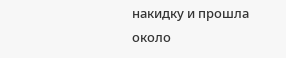накидку и прошла около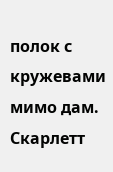полок с кружевами мимо дам. Скарлетт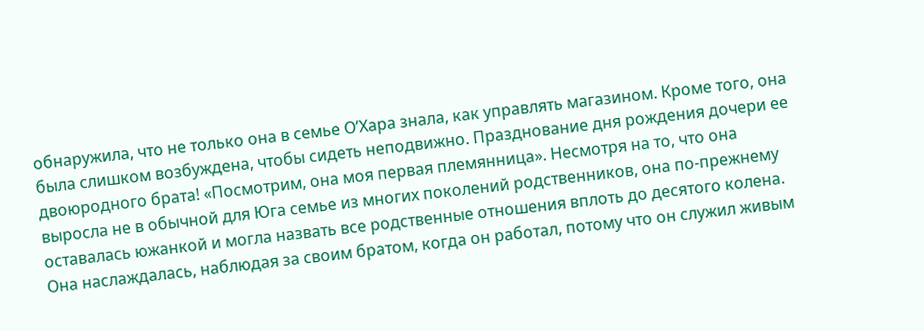обнаружила, что не только она в семье О’Хара знала, как управлять магазином. Кроме того, она была слишком возбуждена, чтобы сидеть неподвижно. Празднование дня рождения дочери ее двоюродного брата! «Посмотрим, она моя первая племянница». Несмотря на то, что она выросла не в обычной для Юга семье из многих поколений родственников, она по-прежнему оставалась южанкой и могла назвать все родственные отношения вплоть до десятого колена. Она наслаждалась, наблюдая за своим братом, когда он работал, потому что он служил живым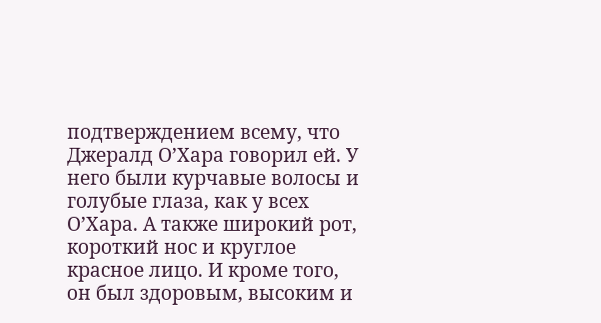подтверждением всему, что Джералд О’Хара говорил ей. У него были курчавые волосы и голубые глаза, как у всех О’Хара. А также широкий рот, короткий нос и круглое красное лицо. И кроме того, он был здоровым, высоким и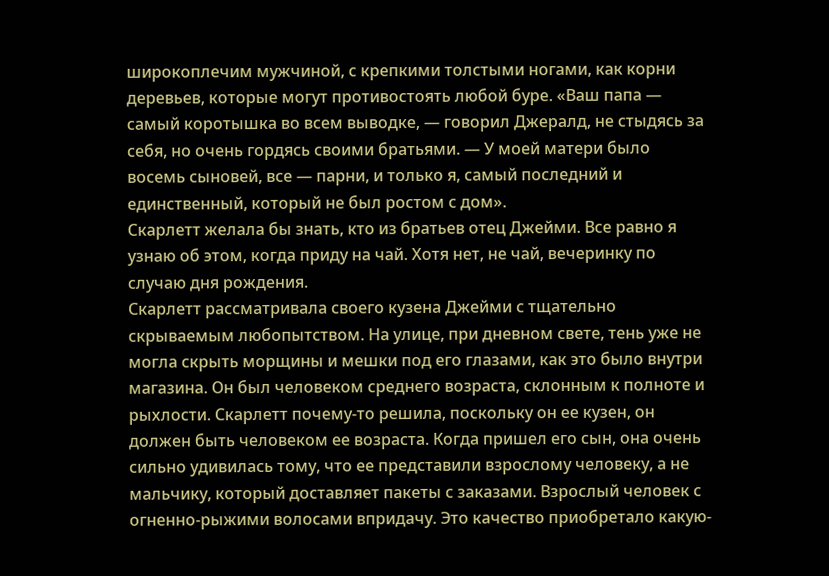широкоплечим мужчиной, с крепкими толстыми ногами, как корни деревьев, которые могут противостоять любой буре. «Ваш папа — самый коротышка во всем выводке, — говорил Джералд, не стыдясь за себя, но очень гордясь своими братьями. — У моей матери было восемь сыновей, все — парни, и только я, самый последний и единственный, который не был ростом с дом».
Скарлетт желала бы знать, кто из братьев отец Джейми. Все равно я узнаю об этом, когда приду на чай. Хотя нет, не чай, вечеринку по случаю дня рождения.
Скарлетт рассматривала своего кузена Джейми с тщательно скрываемым любопытством. На улице, при дневном свете, тень уже не могла скрыть морщины и мешки под его глазами, как это было внутри магазина. Он был человеком среднего возраста, склонным к полноте и рыхлости. Скарлетт почему-то решила, поскольку он ее кузен, он должен быть человеком ее возраста. Когда пришел его сын, она очень сильно удивилась тому, что ее представили взрослому человеку, а не мальчику, который доставляет пакеты с заказами. Взрослый человек с огненно-рыжими волосами впридачу. Это качество приобретало какую-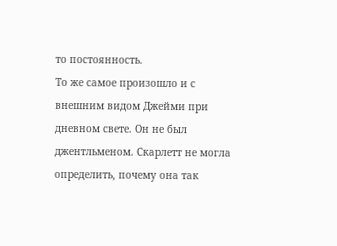то постоянность.
То же самое произошло и с внешним видом Джейми при дневном свете. Он не был джентльменом. Скарлетт не могла определить, почему она так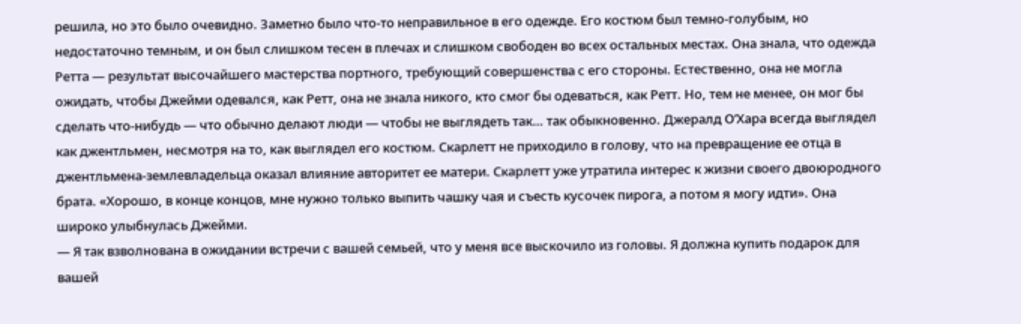решила, но это было очевидно. Заметно было что-то неправильное в его одежде. Его костюм был темно-голубым, но недостаточно темным, и он был слишком тесен в плечах и слишком свободен во всех остальных местах. Она знала, что одежда Ретта — результат высочайшего мастерства портного, требующий совершенства с его стороны. Естественно, она не могла ожидать, чтобы Джейми одевался, как Ретт, она не знала никого, кто смог бы одеваться, как Ретт. Но, тем не менее, он мог бы сделать что-нибудь — что обычно делают люди — чтобы не выглядеть так… так обыкновенно. Джералд О’Хара всегда выглядел как джентльмен, несмотря на то, как выглядел его костюм. Скарлетт не приходило в голову, что на превращение ее отца в джентльмена-землевладельца оказал влияние авторитет ее матери. Скарлетт уже утратила интерес к жизни своего двоюродного брата. «Хорошо, в конце концов, мне нужно только выпить чашку чая и съесть кусочек пирога, а потом я могу идти». Она широко улыбнулась Джейми.
— Я так взволнована в ожидании встречи с вашей семьей, что у меня все выскочило из головы. Я должна купить подарок для вашей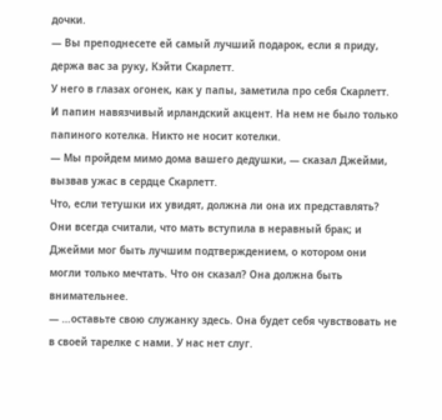дочки.
— Вы преподнесете ей самый лучший подарок, если я приду, держа вас за руку, Кэйти Скарлетт.
У него в глазах огонек, как у папы, заметила про себя Скарлетт. И папин навязчивый ирландский акцент. На нем не было только папиного котелка. Никто не носит котелки.
— Мы пройдем мимо дома вашего дедушки, — сказал Джейми, вызвав ужас в сердце Скарлетт.
Что, если тетушки их увидят, должна ли она их представлять? Они всегда считали, что мать вступила в неравный брак; и Джейми мог быть лучшим подтверждением, о котором они могли только мечтать. Что он сказал? Она должна быть внимательнее.
— …оставьте свою служанку здесь. Она будет себя чувствовать не в своей тарелке с нами. У нас нет слуг.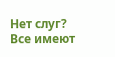Нет слуг? Все имеют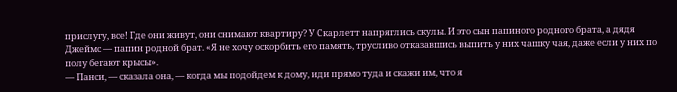прислугу, все! Где они живут, они снимают квартиру? У Скарлетт напряглись скулы. И это сын папиного родного брата, а дядя Джеймс — папин родной брат. «Я не хочу оскорбить его память, трусливо отказавшись выпить у них чашку чая, даже если у них по полу бегают крысы».
— Панси, — сказала она, — когда мы подойдем к дому, иди прямо туда и скажи им, что я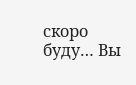скоро буду… Вы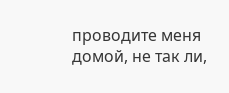проводите меня домой, не так ли,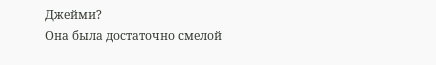Джейми?
Она была достаточно смелой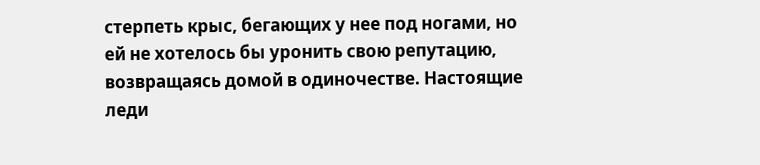стерпеть крыс, бегающих у нее под ногами, но ей не хотелось бы уронить свою репутацию, возвращаясь домой в одиночестве. Настоящие леди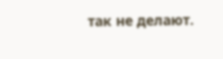так не делают.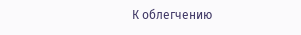К облегчению